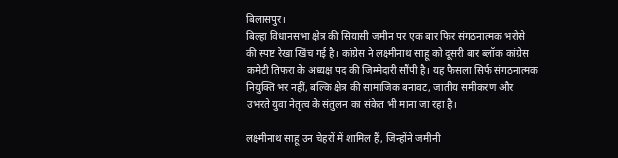बिलासपुर।
बिल्हा विधानसभा क्षेत्र की सियासी जमीन पर एक बार फिर संगठनात्मक भरोसे की स्पष्ट रेखा खिंच गई है। कांग्रेस ने लक्ष्मीनाथ साहू को दूसरी बार ब्लॉक कांग्रेस कमेटी तिफरा के अध्यक्ष पद की जिम्मेदारी सौंपी है। यह फैसला सिर्फ संगठनात्मक नियुक्ति भर नहीं, बल्कि क्षेत्र की सामाजिक बनावट, जातीय समीकरण और उभरते युवा नेतृत्व के संतुलन का संकेत भी माना जा रहा है।

लक्ष्मीनाथ साहू उन चेहरों में शामिल हैं, जिन्होंने जमीनी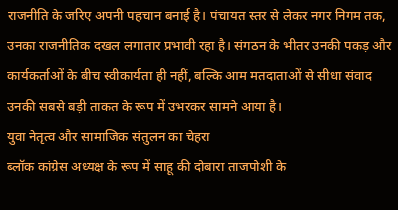राजनीति के जरिए अपनी पहचान बनाई है। पंचायत स्तर से लेकर नगर निगम तक, उनका राजनीतिक दखल लगातार प्रभावी रहा है। संगठन के भीतर उनकी पकड़ और कार्यकर्ताओं के बीच स्वीकार्यता ही नहीं, बल्कि आम मतदाताओं से सीधा संवाद उनकी सबसे बड़ी ताकत के रूप में उभरकर सामने आया है।
युवा नेतृत्व और सामाजिक संतुलन का चेहरा
ब्लॉक कांग्रेस अध्यक्ष के रूप में साहू की दोबारा ताजपोशी के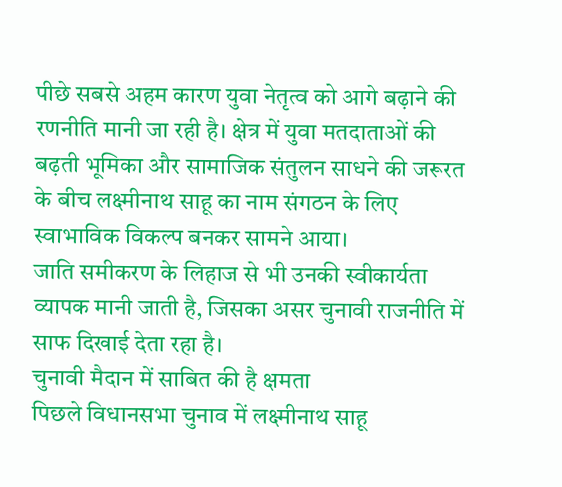पीछे सबसे अहम कारण युवा नेतृत्व को आगे बढ़ाने की रणनीति मानी जा रही है। क्षेत्र में युवा मतदाताओं की बढ़ती भूमिका और सामाजिक संतुलन साधने की जरूरत के बीच लक्ष्मीनाथ साहू का नाम संगठन के लिए स्वाभाविक विकल्प बनकर सामने आया।
जाति समीकरण के लिहाज से भी उनकी स्वीकार्यता व्यापक मानी जाती है, जिसका असर चुनावी राजनीति में साफ दिखाई देता रहा है।
चुनावी मैदान में साबित की है क्षमता
पिछले विधानसभा चुनाव में लक्ष्मीनाथ साहू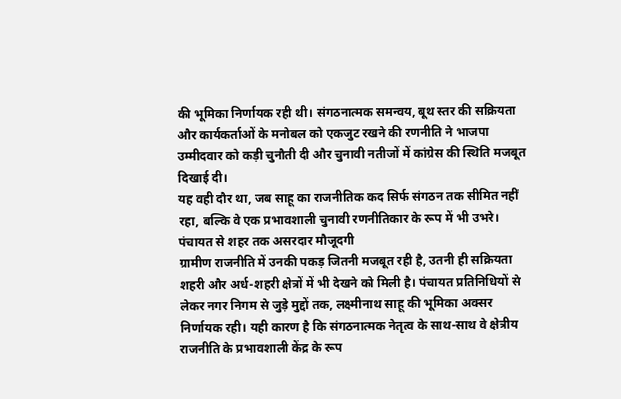की भूमिका निर्णायक रही थी। संगठनात्मक समन्वय, बूथ स्तर की सक्रियता और कार्यकर्ताओं के मनोबल को एकजुट रखने की रणनीति ने भाजपा उम्मीदवार को कड़ी चुनौती दी और चुनावी नतीजों में कांग्रेस की स्थिति मजबूत दिखाई दी।
यह वही दौर था, जब साहू का राजनीतिक कद सिर्फ संगठन तक सीमित नहीं रहा, बल्कि वे एक प्रभावशाली चुनावी रणनीतिकार के रूप में भी उभरे।
पंचायत से शहर तक असरदार मौजूदगी
ग्रामीण राजनीति में उनकी पकड़ जितनी मजबूत रही है, उतनी ही सक्रियता शहरी और अर्ध-शहरी क्षेत्रों में भी देखने को मिली है। पंचायत प्रतिनिधियों से लेकर नगर निगम से जुड़े मुद्दों तक, लक्ष्मीनाथ साहू की भूमिका अक्सर निर्णायक रही। यही कारण है कि संगठनात्मक नेतृत्व के साथ-साथ वे क्षेत्रीय राजनीति के प्रभावशाली केंद्र के रूप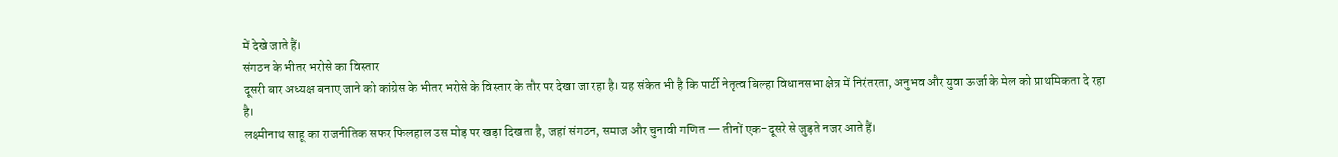में देखे जाते हैं।
संगठन के भीतर भरोसे का विस्तार
दूसरी बार अध्यक्ष बनाए जाने को कांग्रेस के भीतर भरोसे के विस्तार के तौर पर देखा जा रहा है। यह संकेत भी है कि पार्टी नेतृत्व बिल्हा विधानसभा क्षेत्र में निरंतरता, अनुभव और युवा ऊर्जा के मेल को प्राथमिकता दे रहा है।
लक्ष्मीनाथ साहू का राजनीतिक सफर फिलहाल उस मोड़ पर खड़ा दिखता है, जहां संगठन, समाज और चुनावी गणित — तीनों एक-दूसरे से जुड़ते नजर आते हैं।